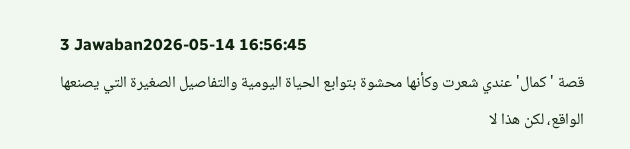3 Jawaban2026-05-14 16:56:45
قصة 'كمال' عندي شعرت وكأنها محشوة بتوابع الحياة اليومية والتفاصيل الصغيرة التي يصنعها الواقع، لكن هذا لا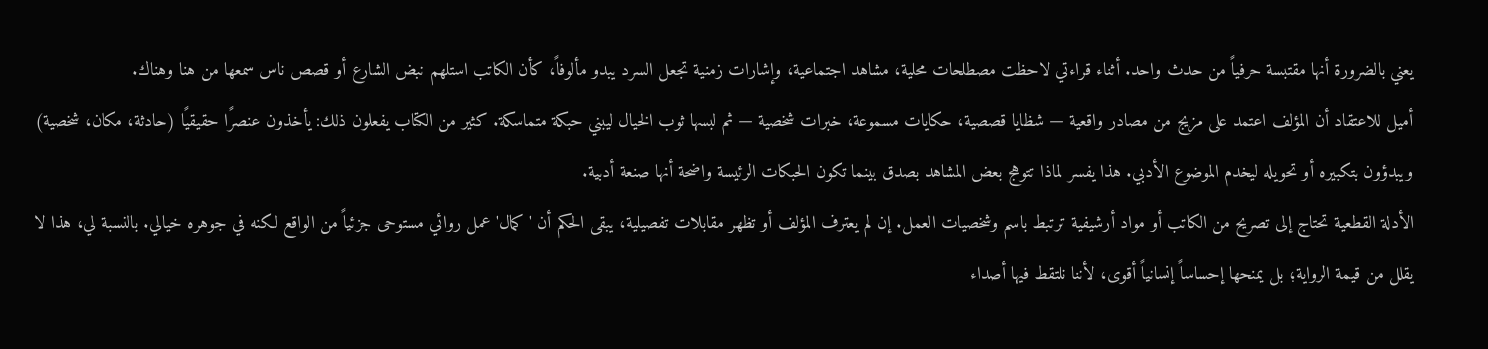يعني بالضرورة أنها مقتبسة حرفياً من حدث واحد. أثناء قراءتي لاحظت مصطلحات محلية، مشاهد اجتماعية، وإشارات زمنية تجعل السرد يبدو مألوفاً، كأن الكاتب استلهم نبض الشارع أو قصص ناس سمعها من هنا وهناك.
أميل للاعتقاد أن المؤلف اعتمد على مزيج من مصادر واقعية — شظايا قصصية، حكايات مسموعة، خبرات شخصية — ثم لبسها ثوب الخيال ليبني حبكة متماسكة. كثير من الكتاب يفعلون ذلك: يأخذون عنصرًا حقيقيًا (حادثة، مكان، شخصية) ويبدؤون بتكبيره أو تحويله ليخدم الموضوع الأدبي. هذا يفسر لماذا تتوهج بعض المشاهد بصدق بينما تكون الحبكات الرئيسة واضحة أنها صنعة أدبية.
الأدلة القطعية تحتاج إلى تصريح من الكاتب أو مواد أرشيفية ترتبط باسم وشخصيات العمل. إن لم يعترف المؤلف أو تظهر مقابلات تفصيلية، يبقى الحكم أن 'كمال' عمل روائي مستوحى جزئياً من الواقع لكنه في جوهره خيالي. بالنسبة لي، هذا لا يقلل من قيمة الرواية؛ بل يمنحها إحساساً إنسانياً أقوى، لأننا نلتقط فيها أصداء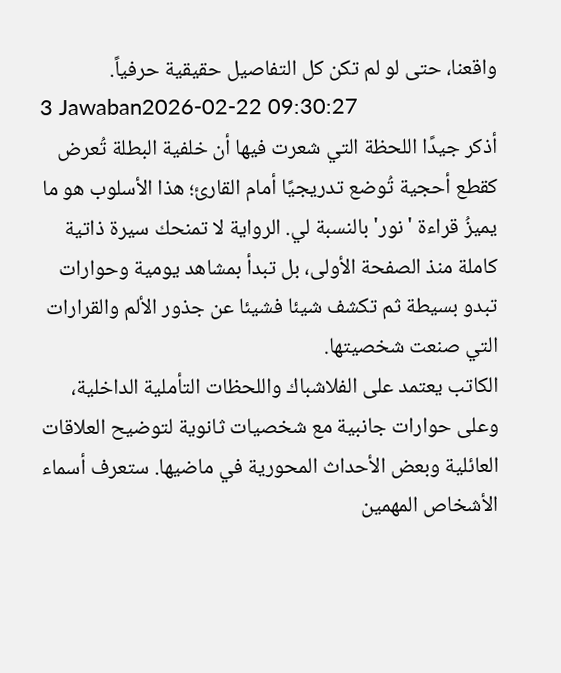واقعنا، حتى لو لم تكن كل التفاصيل حقيقية حرفياً.
3 Jawaban2026-02-22 09:30:27
أذكر جيدًا اللحظة التي شعرت فيها أن خلفية البطلة تُعرض كقطع أحجية تُوضع تدريجيًا أمام القارئ؛ هذا الأسلوب هو ما يميزُ قراءة 'نور' بالنسبة لي. الرواية لا تمنحك سيرة ذاتية كاملة منذ الصفحة الأولى، بل تبدأ بمشاهد يومية وحوارات تبدو بسيطة ثم تكشف شيئا فشيئا عن جذور الألم والقرارات التي صنعت شخصيتها.
الكاتب يعتمد على الفلاشباك واللحظات التأملية الداخلية، وعلى حوارات جانبية مع شخصيات ثانوية لتوضيح العلاقات العائلية وبعض الأحداث المحورية في ماضيها. ستعرف أسماء الأشخاص المهمين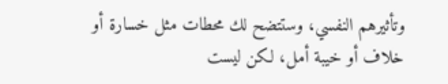وتأثيرهم النفسي، وستتضح لك محطات مثل خسارة أو خلاف أو خيبة أمل، لكن ليست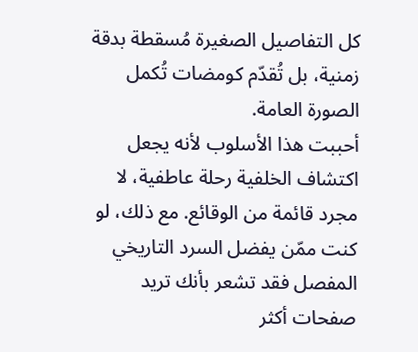كل التفاصيل الصغيرة مُسقطة بدقة زمنية، بل تُقدّم كومضات تُكمل الصورة العامة.
أحببت هذا الأسلوب لأنه يجعل اكتشاف الخلفية رحلة عاطفية، لا مجرد قائمة من الوقائع. مع ذلك، لو كنت ممّن يفضل السرد التاريخي المفصل فقد تشعر بأنك تريد صفحات أكثر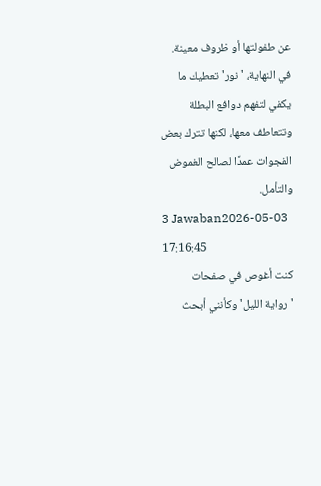عن طفولتها أو ظروف معينة. في النهاية، 'نور' تعطيك ما يكفي لتفهم دوافع البطلة وتتعاطف معها، لكنها تترك بعض الفجوات عمدًا لصالح الغموض والتأمل.
3 Jawaban2026-05-03 17:16:45
كنت أغوص في صفحات 'رواية الليل' وكأنني أبحث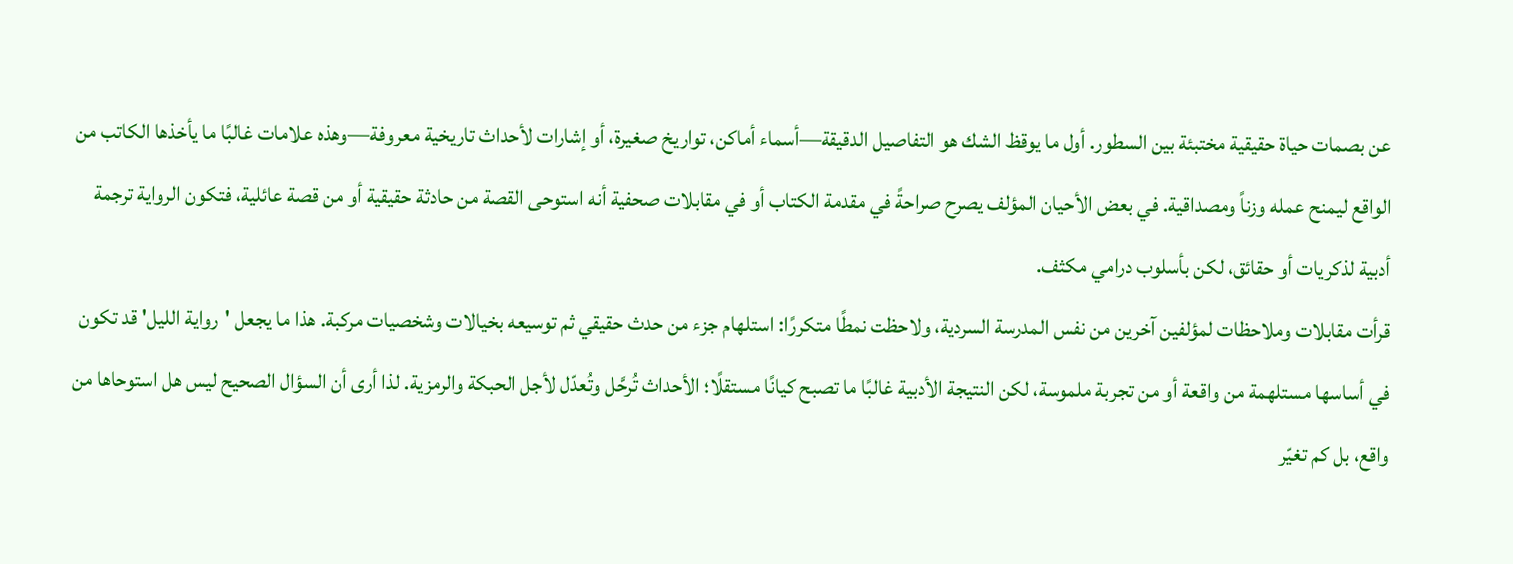عن بصمات حياة حقيقية مختبئة بين السطور. أول ما يوقظ الشك هو التفاصيل الدقيقة—أسماء أماكن، تواريخ صغيرة، أو إشارات لأحداث تاريخية معروفة—وهذه علامات غالبًا ما يأخذها الكاتب من الواقع ليمنح عمله وزناً ومصداقية. في بعض الأحيان المؤلف يصرح صراحةً في مقدمة الكتاب أو في مقابلات صحفية أنه استوحى القصة من حادثة حقيقية أو من قصة عائلية، فتكون الرواية ترجمة أدبية لذكريات أو حقائق، لكن بأسلوب درامي مكثف.
قرأت مقابلات وملاحظات لمؤلفين آخرين من نفس المدرسة السردية، ولاحظت نمطًا متكررًا: استلهام جزء من حدث حقيقي ثم توسيعه بخيالات وشخصيات مركبة. هذا ما يجعل 'رواية الليل' قد تكون في أساسها مستلهمة من واقعة أو من تجربة ملموسة، لكن النتيجة الأدبية غالبًا ما تصبح كيانًا مستقلًا؛ الأحداث تُرحَّل وتُعدّل لأجل الحبكة والرمزية. لذا أرى أن السؤال الصحيح ليس هل استوحاها من واقع، بل كم تغيّر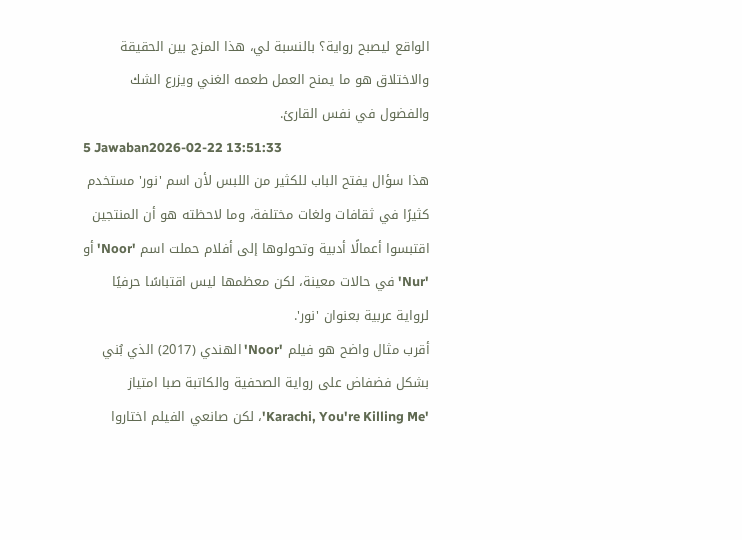الواقع ليصبح رواية؟ بالنسبة لي، هذا المزج بين الحقيقة والاختلاق هو ما يمنح العمل طعمه الغني ويزرع الشك والفضول في نفس القارئ.
5 Jawaban2026-02-22 13:51:33
هذا سؤال يفتح الباب للكثير من اللبس لأن اسم 'نور' مستخدم كثيرًا في ثقافات ولغات مختلفة، وما لاحظته هو أن المنتجين اقتبسوا أعمالًا أدبية وتحولوها إلى أفلام حملت اسم 'Noor' أو 'Nur' في حالات معينة، لكن معظمها ليس اقتباسًا حرفيًا لرواية عربية بعنوان 'نور'.
أقرب مثال واضح هو فيلم 'Noor' الهندي (2017) الذي بُني بشكل فضفاض على رواية الصحفية والكاتبة صبا امتياز 'Karachi, You're Killing Me'، لكن صانعي الفيلم اختاروا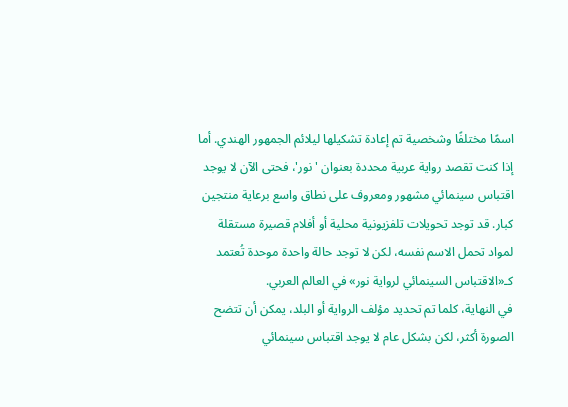اسمًا مختلفًا وشخصية تم إعادة تشكيلها ليلائم الجمهور الهندي. أما إذا كنت تقصد رواية عربية محددة بعنوان 'نور'، فحتى الآن لا يوجد اقتباس سينمائي مشهور ومعروف على نطاق واسع برعاية منتجين كبار. قد توجد تحويلات تلفزيونية محلية أو أفلام قصيرة مستقلة لمواد تحمل الاسم نفسه، لكن لا توجد حالة واحدة موحدة تُعتمد كـ«الاقتباس السينمائي لرواية نور» في العالم العربي.
في النهاية، كلما تم تحديد مؤلف الرواية أو البلد، يمكن أن تتضح الصورة أكثر، لكن بشكل عام لا يوجد اقتباس سينمائي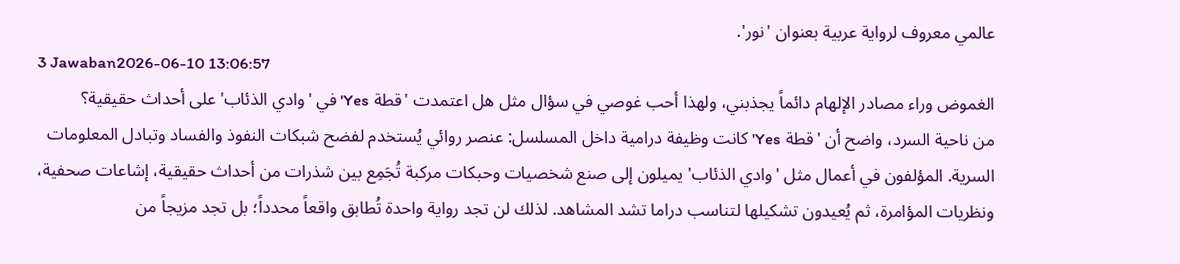عالمي معروف لرواية عربية بعنوان 'نور'.
3 Jawaban2026-06-10 13:06:57
الغموض وراء مصادر الإلهام دائماً يجذبني، ولهذا أحب غوصي في سؤال مثل هل اعتمدت 'قطة Yes' في 'وادي الذئاب' على أحداث حقيقية؟
من ناحية السرد، واضح أن 'قطة Yes' كانت وظيفة درامية داخل المسلسل: عنصر روائي يُستخدم لفضح شبكات النفوذ والفساد وتبادل المعلومات السرية. المؤلفون في أعمال مثل 'وادي الذئاب' يميلون إلى صنع شخصيات وحبكات مركبة تُجَمِع بين شذرات من أحداث حقيقية، إشاعات صحفية، ونظريات المؤامرة، ثم يُعيدون تشكيلها لتناسب دراما تشد المشاهد. لذلك لن تجد رواية واحدة تُطابق واقعاً محدداً؛ بل تجد مزيجاً من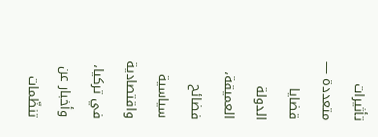تأثيرات متعددة — قضايا الدولة العميقة، فضائح سياسية واقتصادية في تركيا، وأخبار عن تنظّمات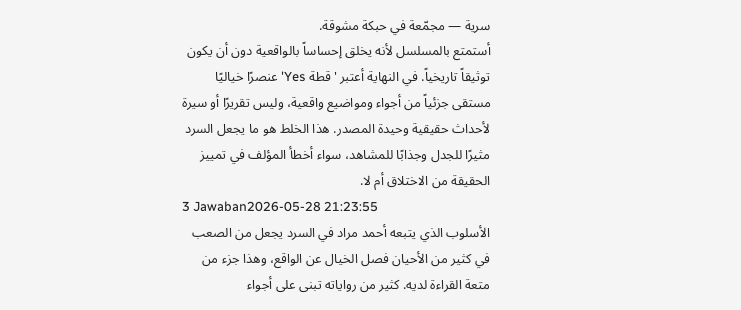سرية — مجمّعة في حبكة مشوقة.
أستمتع بالمسلسل لأنه يخلق إحساساً بالواقعية دون أن يكون توثيقاً تاريخياً. في النهاية أعتبر 'قطة Yes' عنصرًا خياليًا مستقى جزئياً من أجواء ومواضيع واقعية، وليس تقريرًا أو سيرة لأحداث حقيقية وحيدة المصدر. هذا الخلط هو ما يجعل السرد مثيرًا للجدل وجذابًا للمشاهد، سواء أخطأ المؤلف في تمييز الحقيقة من الاختلاق أم لا.
3 Jawaban2026-05-28 21:23:55
الأسلوب الذي يتبعه أحمد مراد في السرد يجعل من الصعب في كثير من الأحيان فصل الخيال عن الواقع، وهذا جزء من متعة القراءة لديه. كثير من رواياته تبنى على أجواء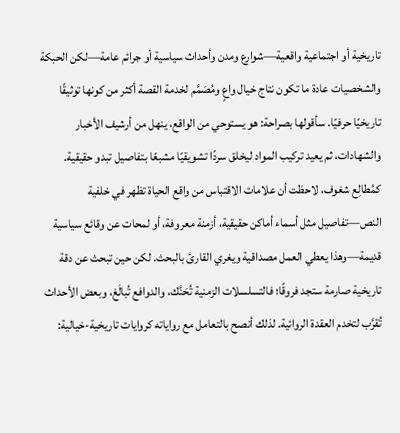تاريخية أو اجتماعية واقعية—شوارع ومدن وأحداث سياسية أو جرائم عامة—لكن الحبكة والشخصيات عادة ما تكون نتاج خيال واعٍ ومُصَمَّم لخدمة القصة أكثر من كونها توثيقًا تاريخيًا حرفيًا. سأقولها بصراحة: هو يستوحي من الواقع، ينهل من أرشيف الأخبار والشهادات، ثم يعيد تركيب المواد ليخلق سردًا تشويقيًا مشبعًا بتفاصيل تبدو حقيقية.
كمُطالِع شغوف، لاحظت أن علامات الاقتباس من واقع الحياة تظهر في خلفية النص—تفاصيل مثل أسماء أماكن حقيقية، أزمنة معروفة، أو لمحات عن وقائع سياسية قديمة—وهذا يعطي العمل مصداقية ويغري القارئ بالبحث. لكن حين تبحث عن دقة تاريخية صارمة ستجد فروقًا؛ فالتسلسلات الزمنية تُحَنَّك، والدوافع تُبالَغ، وبعض الأحداث تُقرَّب لتخدم العقدة الروائية. لذلك أنصح بالتعامل مع رواياته كروايات تاريخية-خيالية: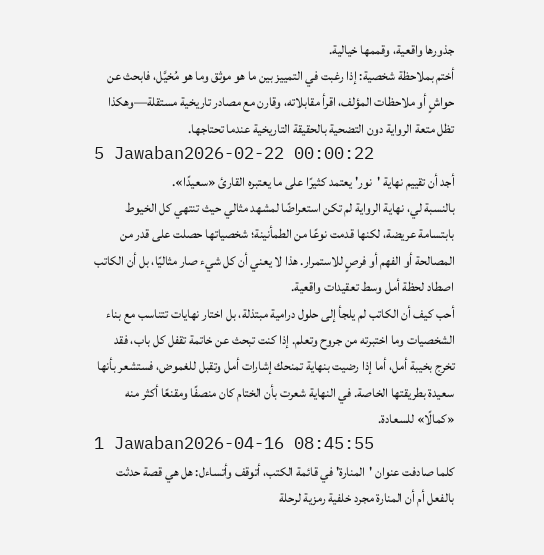جذورها واقعية، وقممها خيالية.
أختم بملاحظة شخصية: إذا رغبت في التمييز بين ما هو موثق وما هو مُخيَّل، فابحث عن حواشٍ أو ملاحظات المؤلف، اقرأ مقابلاته، وقارن مع مصادر تاريخية مستقلة—وهكذا تظل متعة الرواية دون التضحية بالحقيقة التاريخية عندما تحتاجها.
5 Jawaban2026-02-22 00:00:22
أجد أن تقييم نهاية 'نور' يعتمد كثيرًا على ما يعتبره القارئ «سعيدًا».
بالنسبة لي، نهاية الرواية لم تكن استعراضًا لمشهد مثالي حيث تنتهي كل الخيوط بابتسامة عريضة، لكنها قدمت نوعًا من الطمأنينة؛ شخصياتها حصلت على قدر من المصالحة أو الفهم أو فرصٍ للاستمرار. هذا لا يعني أن كل شيء صار مثاليًا، بل أن الكاتب اصطاد لحظة أمل وسط تعقيدات واقعية.
أحب كيف أن الكاتب لم يلجأ إلى حلول درامية مبتذلة، بل اختار نهايات تتناسب مع بناء الشخصيات وما اختبرته من جروح وتعلم. إذا كنت تبحث عن خاتمة تقفل كل باب، فقد تخرج بخيبة أمل، أما إذا رضيت بنهاية تمنحك إشارات أمل وتقبل للغموض، فستشعر بأنها سعيدة بطريقتها الخاصة. في النهاية شعرت بأن الختام كان منصفًا ومقنعًا أكثر منه «كمالًا» للسعادة.
1 Jawaban2026-04-16 08:45:55
كلما صادفت عنوان 'المنارة' في قائمة الكتب، أتوقف وأتساءل: هل هي قصة حدثت بالفعل أم أن المنارة مجرد خلفية رمزية لرحلة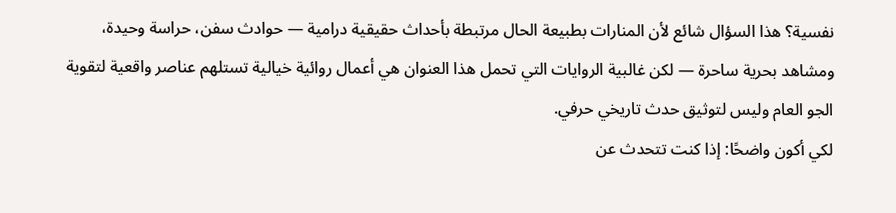نفسية؟ هذا السؤال شائع لأن المنارات بطبيعة الحال مرتبطة بأحداث حقيقية درامية — حوادث سفن، حراسة وحيدة، ومشاهد بحرية ساحرة — لكن غالبية الروايات التي تحمل هذا العنوان هي أعمال روائية خيالية تستلهم عناصر واقعية لتقوية الجو العام وليس لتوثيق حدث تاريخي حرفي.
لكي أكون واضحًا: إذا كنت تتحدث عن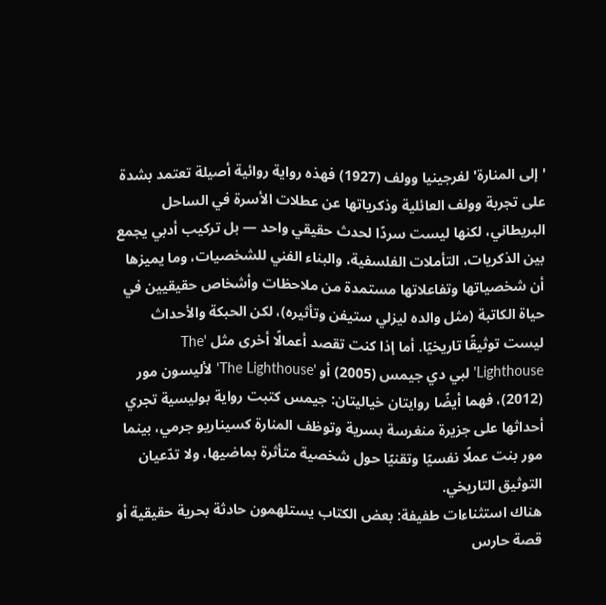'إلى المنارة' لفرجينيا وولف (1927) فهذه رواية روائية أصيلة تعتمد بشدة على تجربة وولف العائلية وذكرياتها عن عطلات الأسرة في الساحل البريطاني، لكنها ليست سردًا لحدث حقيقي واحد — بل تركيب أدبي يجمع بين الذكريات، التأملات الفلسفية، والبناء الفني للشخصيات، وما يميزها أن شخصياتها وتفاعلاتها مستمدة من ملاحظات وأشخاص حقيقيين في حياة الكاتبة (مثل والده ليزلي ستيفن وتأثيره)، لكن الحبكة والأحداث ليست توثيقًا تاريخيًا. أما إذا كنت تقصد أعمالًا أخرى مثل 'The Lighthouse' لبي دي جيمس (2005) أو 'The Lighthouse' لأليسون مور (2012)، فهما أيضًا روايتان خياليتان: جيمس كتبت رواية بوليسية تجري أحداثها على جزيرة منغرسة بسرية وتوظف المنارة كسيناريو جرمي، بينما مور بنت عملًا نفسيًا وتقنيًا حول شخصية متأثرة بماضيها، ولا تدّعيان التوثيق التاريخي.
هناك استثناءات طفيفة: بعض الكتاب يستلهمون حادثة بحرية حقيقية أو قصة حارس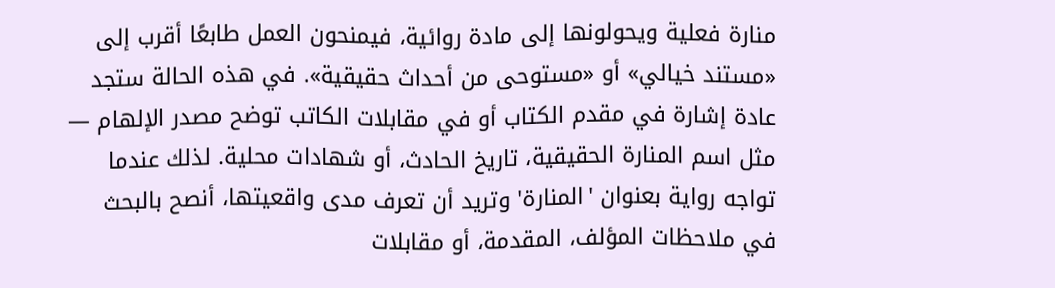منارة فعلية ويحولونها إلى مادة روائية، فيمنحون العمل طابعًا أقرب إلى «مستند خيالي» أو «مستوحى من أحداث حقيقية». في هذه الحالة ستجد عادة إشارة في مقدم الكتاب أو في مقابلات الكاتب توضح مصدر الإلهام — مثل اسم المنارة الحقيقية، تاريخ الحادث، أو شهادات محلية. لذلك عندما تواجه رواية بعنوان 'المنارة' وتريد أن تعرف مدى واقعيتها، أنصح بالبحث في ملاحظات المؤلف، المقدمة، أو مقابلات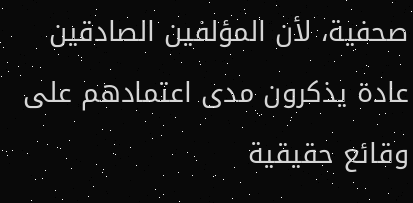صحفية، لأن المؤلفين الصادقين عادة يذكرون مدى اعتمادهم على وقائع حقيقية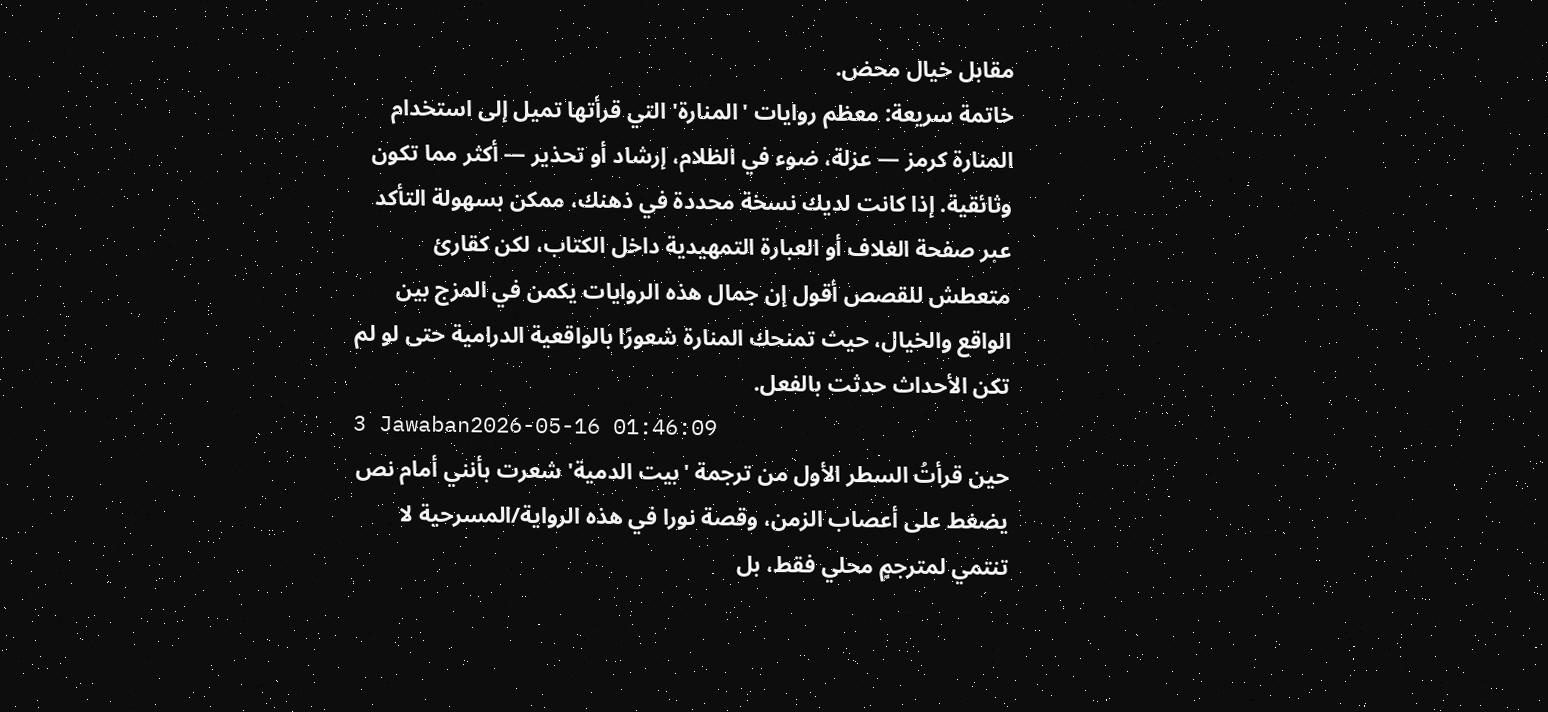مقابل خيال محض.
خاتمة سريعة: معظم روايات 'المنارة' التي قرأتها تميل إلى استخدام المنارة كرمز — عزلة، ضوء في الظلام، إرشاد أو تحذير — أكثر مما تكون وثائقية. إذا كانت لديك نسخة محددة في ذهنك، ممكن بسهولة التأكد عبر صفحة الغلاف أو العبارة التمهيدية داخل الكتاب، لكن كقارئ متعطش للقصص أقول إن جمال هذه الروايات يكمن في المزج بين الواقع والخيال، حيث تمنحك المنارة شعورًا بالواقعية الدرامية حتى لو لم تكن الأحداث حدثت بالفعل.
3 Jawaban2026-05-16 01:46:09
حين قرأتُ السطر الأول من ترجمة 'بيت الدمية' شعرت بأنني أمام نص يضغط على أعصاب الزمن، وقصة نورا في هذه الرواية/المسرحية لا تنتمي لمترجمٍ محلي فقط، بل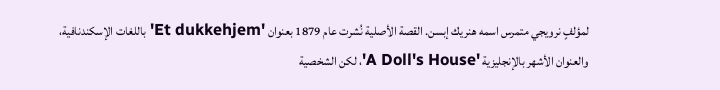لمؤلفٍ نرويجي متمرس اسمه هنريك إبسن. القصة الأصلية نُشرت عام 1879 بعنوان 'Et dukkehjem' باللغات الإسكندنافية، والعنوان الأشهر بالإنجليزية 'A Doll's House'، لكن الشخصية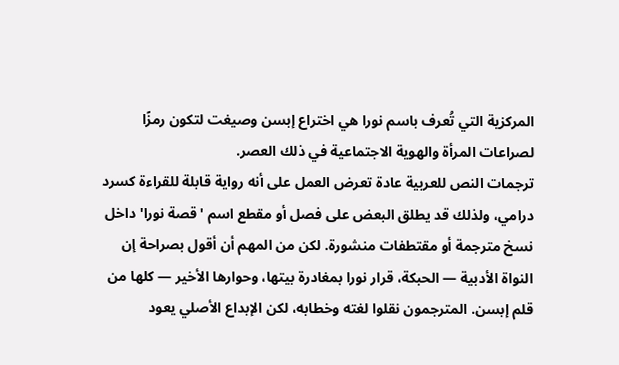المركزية التي تُعرف باسم نورا هي اختراع إبسن وصيغت لتكون رمزًا لصراعات المرأة والهوية الاجتماعية في ذلك العصر.
ترجمات النص للعربية عادة تعرض العمل على أنه رواية قابلة للقراءة كسرد درامي، ولذلك قد يطلق البعض على فصل أو مقطع اسم 'قصة نورا' داخل نسخ مترجمة أو مقتطفات منشورة. لكن من المهم أن أقول بصراحة إن النواة الأدبية — الحبكة، قرار نورا بمغادرة بيتها، وحوارها الأخير — كلها من قلم إبسن. المترجمون نقلوا لغته وخطابه، لكن الإبداع الأصلي يعود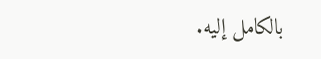بالكامل إليه.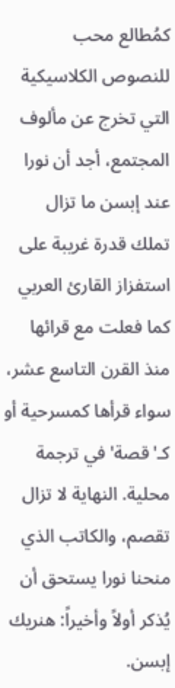كمُطالع محب للنصوص الكلاسيكية التي تخرج عن مألوف المجتمع، أجد أن نورا عند إبسن ما تزال تملك قدرة غريبة على استفزاز القارئ العربي كما فعلت مع قرائها منذ القرن التاسع عشر، سواء قرأها كمسرحية أو كـ'قصة' في ترجمة محلية. النهاية لا تزال تقصم، والكاتب الذي منحنا نورا يستحق أن يُذكر أولاً وأخيراً: هنريك إبسن.